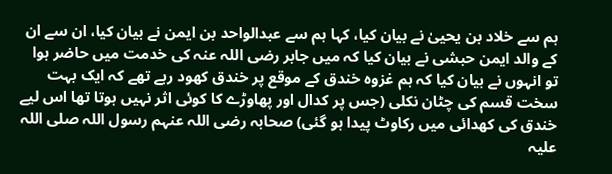ہم سے خلاد بن یحییٰ نے بیان کیا، کہا ہم سے عبدالواحد بن ایمن نے بیان کیا، ان سے ان کے والد ایمن حبشی نے بیان کیا کہ میں جابر رضی اللہ عنہ کی خدمت میں حاضر ہوا تو انہوں نے بیان کیا کہ ہم غزوہ خندق کے موقع پر خندق کھود رہے تھے کہ ایک بہت سخت قسم کی چٹان نکلی (جس پر کدال اور پھاوڑے کا کوئی اثر نہیں ہوتا تھا اس لیے خندق کی کھدائی میں رکاوٹ پیدا ہو گئی) صحابہ رضی اللہ عنہم رسول اللہ صلی اللہ علیہ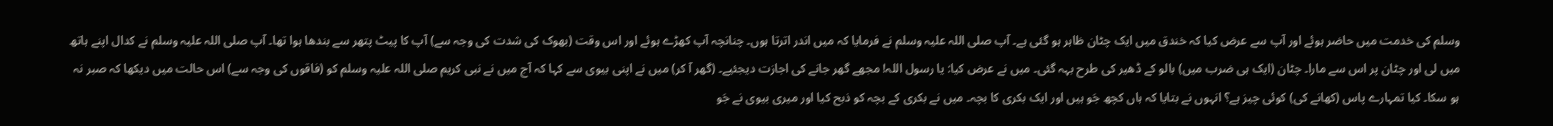وسلم کی خدمت میں حاضر ہوئے اور آپ سے عرض کیا کہ خندق میں ایک چٹان ظاہر ہو گئی ہے۔ آپ صلی اللہ علیہ وسلم نے فرمایا کہ میں اندر اترتا ہوں۔ چنانچہ آپ کھڑے ہوئے اور اس وقت (بھوک کی شدت کی وجہ سے) آپ کا پیٹ پتھر سے بندھا ہوا تھا۔ آپ صلی اللہ علیہ وسلم نے کدال اپنے ہاتھ میں لی اور چٹان پر اس سے مارا۔ چٹان (ایک ہی ضرب میں) بالو کے ڈھیر کی طرح بہہ گئی۔ میں نے عرض کیا: یا رسول اللہ! مجھے گھر جانے کی اجازت دیجئیے۔ (گھر آ کر) میں نے اپنی بیوی سے کہا کہ آج میں نے نبی کریم صلی اللہ علیہ وسلم کو (فاقوں کی وجہ سے) اس حالت میں دیکھا کہ صبر نہ ہو سکا۔ کیا تمہارے پاس (کھانے کی) کوئی چیز ہے؟ انہوں نے بتایا کہ ہاں کچھ جَو ہیں اور ایک بکری کا بچہ۔ میں نے بکری کے بچہ کو ذبح کیا اور میری بیوی نے جَو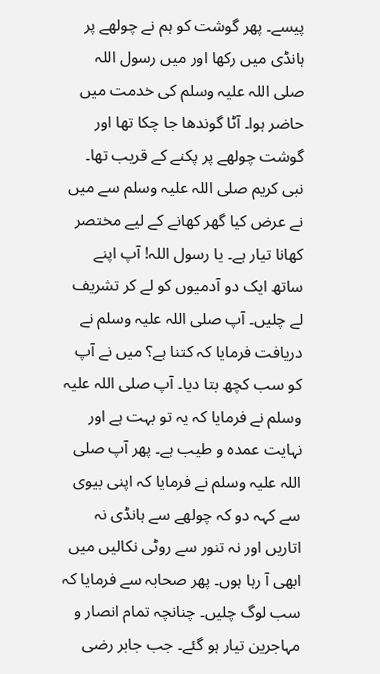پیسے۔ پھر گوشت کو ہم نے چولھے پر ہانڈی میں رکھا اور میں رسول اللہ صلی اللہ علیہ وسلم کی خدمت میں حاضر ہوا۔ آٹا گوندھا جا چکا تھا اور گوشت چولھے پر پکنے کے قریب تھا۔ نبی کریم صلی اللہ علیہ وسلم سے میں نے عرض کیا گھر کھانے کے لیے مختصر کھانا تیار ہے۔ یا رسول اللہ! آپ اپنے ساتھ ایک دو آدمیوں کو لے کر تشریف لے چلیں۔ آپ صلی اللہ علیہ وسلم نے دریافت فرمایا کہ کتنا ہے؟ میں نے آپ کو سب کچھ بتا دیا۔ آپ صلی اللہ علیہ وسلم نے فرمایا کہ یہ تو بہت ہے اور نہایت عمدہ و طیب ہے۔ پھر آپ صلی اللہ علیہ وسلم نے فرمایا کہ اپنی بیوی سے کہہ دو کہ چولھے سے ہانڈی نہ اتاریں اور نہ تنور سے روٹی نکالیں میں ابھی آ رہا ہوں۔ پھر صحابہ سے فرمایا کہ سب لوگ چلیں۔ چنانچہ تمام انصار و مہاجرین تیار ہو گئے۔ جب جابر رضی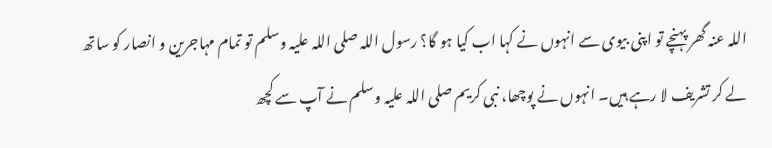اللہ عنہ گھر پہنچے تو اپنی بیوی سے انہوں نے کہا اب کیا ہو گا؟ رسول اللہ صلی اللہ علیہ وسلم تو تمام مہاجرین و انصار کو ساتھ لے کر تشریف لا رہے ہیں۔ انہوں نے پوچھا، نبی کریم صلی اللہ علیہ وسلم نے آپ سے کچھ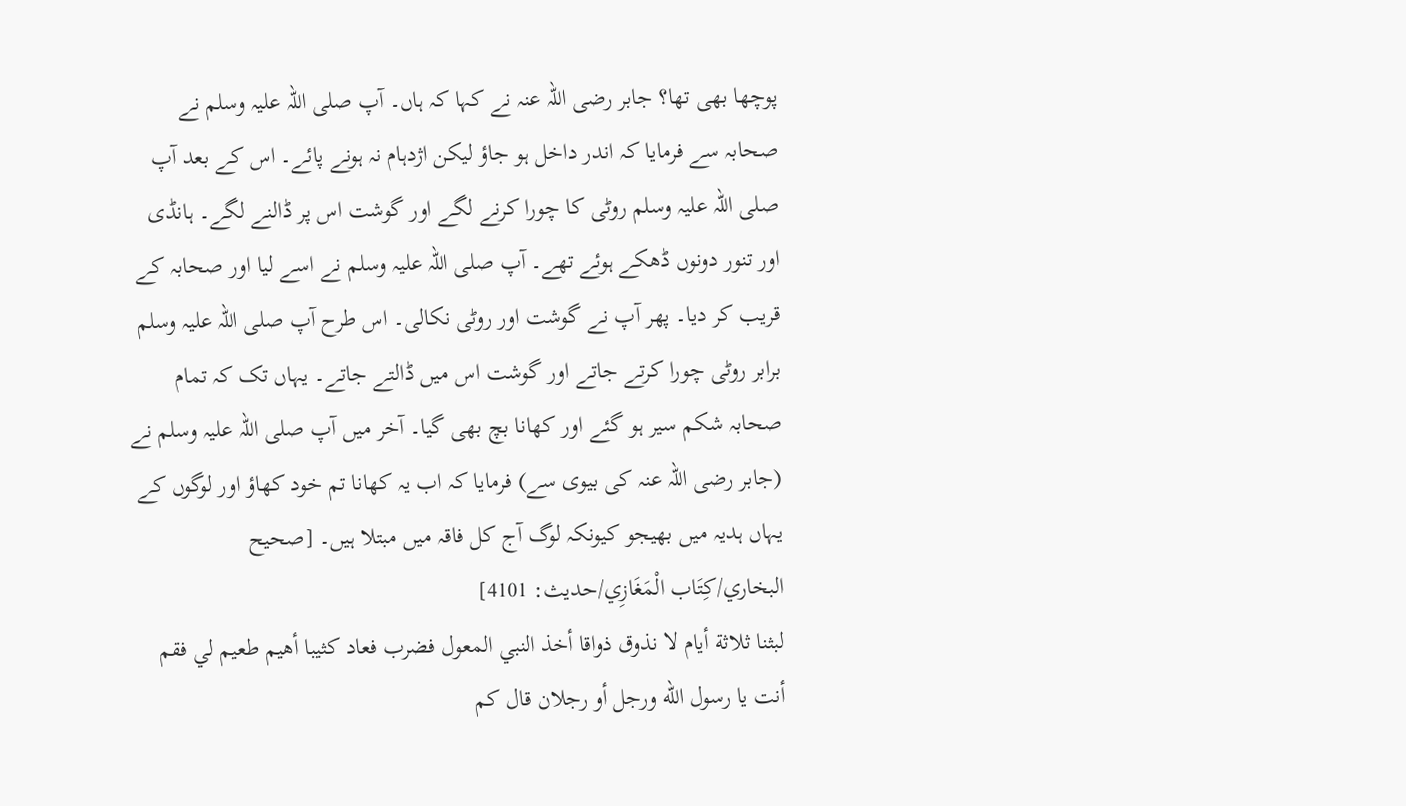پوچھا بھی تھا؟ جابر رضی اللہ عنہ نے کہا کہ ہاں۔ آپ صلی اللہ علیہ وسلم نے صحابہ سے فرمایا کہ اندر داخل ہو جاؤ لیکن اژدہام نہ ہونے پائے۔ اس کے بعد آپ صلی اللہ علیہ وسلم روٹی کا چورا کرنے لگے اور گوشت اس پر ڈالنے لگے۔ ہانڈی اور تنور دونوں ڈھکے ہوئے تھے۔ آپ صلی اللہ علیہ وسلم نے اسے لیا اور صحابہ کے قریب کر دیا۔ پھر آپ نے گوشت اور روٹی نکالی۔ اس طرح آپ صلی اللہ علیہ وسلم برابر روٹی چورا کرتے جاتے اور گوشت اس میں ڈالتے جاتے۔ یہاں تک کہ تمام صحابہ شکم سیر ہو گئے اور کھانا بچ بھی گیا۔ آخر میں آپ صلی اللہ علیہ وسلم نے (جابر رضی اللہ عنہ کی بیوی سے) فرمایا کہ اب یہ کھانا تم خود کھاؤ اور لوگوں کے یہاں ہدیہ میں بھیجو کیونکہ لوگ آج کل فاقہ میں مبتلا ہیں۔ [صحيح البخاري/كِتَاب الْمَغَازِي/حدیث: 4101]
لبثنا ثلاثة أيام لا نذوق ذواقا أخذ النبي المعول فضرب فعاد كثيبا أهيم طعيم لي فقم أنت يا رسول الله ورجل أو رجلان قال كم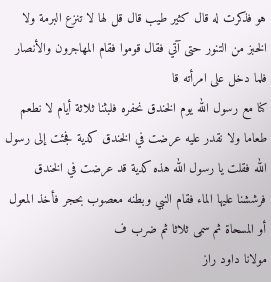هو فذكرت له قال كثير طيب قال قل لها لا تنزع البرمة ولا الخبز من التنور حتى آتي فقال قوموا فقام المهاجرون والأنصار فلما دخل على امرأته قا
كنا مع رسول الله يوم الخندق نحفره فلبثنا ثلاثة أيام لا نطعم طعاما ولا نقدر عليه عرضت في الخندق كدية فجئت إلى رسول الله فقلت يا رسول الله هذه كدية قد عرضت في الخندق فرششنا عليها الماء فقام النبي وبطنه معصوب بحجر فأخذ المعول أو المسحاة ثم سمى ثلاثا ثم ضرب ف
مولانا داود راز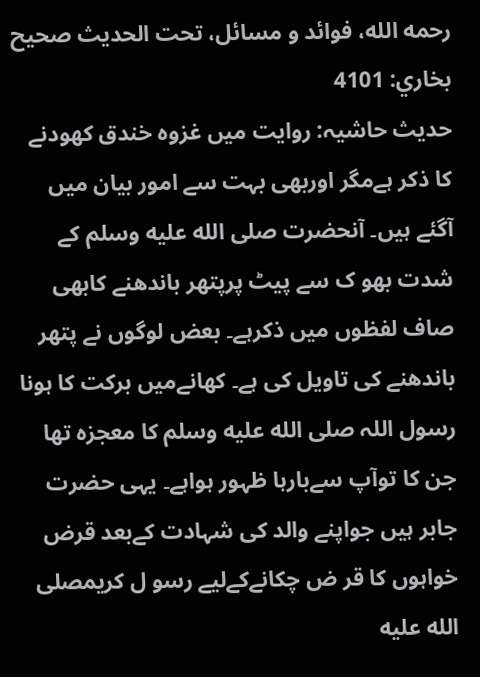رحمه الله، فوائد و مسائل، تحت الحديث صحيح بخاري: 4101
حدیث حاشیہ: روایت میں غزوہ خندق کھودنے کا ذکر ہےمگر اوربھی بہت سے امور بیان میں آگئے ہیں۔ آنحضرت صلى الله عليه وسلم کے شدت بھو ک سے پیٹ پرپتھر باندھنے کابھی صاف لفظوں میں ذکرہے۔ بعض لوگوں نے پتھر باندھنے کی تاویل کی ہے۔ کھانےمیں برکت کا ہونا رسول اللہ صلى الله عليه وسلم کا معجزہ تھا جن کا توآپ سےبارہا ظہور ہواہے۔ یہی حضرت جابر ہیں جواپنے والد کی شہادت کےبعد قرض خواہوں کا قر ض چکانےکےلیے رسو ل کریمصلى الله عليه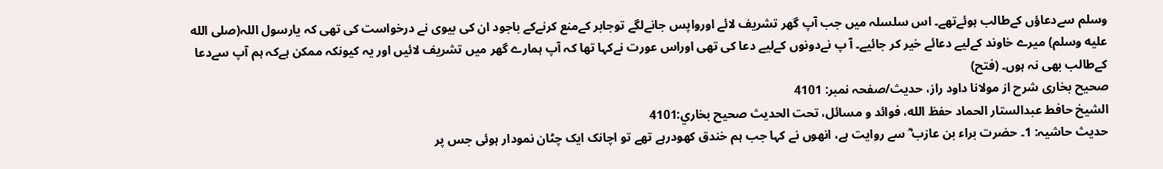وسلم سےدعاؤں کےطالب ہوئےتھے۔ اس سلسلہ میں جب آپ گھر تشریف لائے اورواپس جانےلگے توجابر کےمنع کرنےکے باجود ان کی بیوی نے درخواست کی تھی کہ یارسول اللہ(صلى الله عليه وسلم) میرے خاوند کےلیے دعائے خیر کر جائیے۔ آ پ نےدونوں کےلیے دعا کی تھی اوراس عورت نےکہا تھا کہ آپ ہمارے گھر میں تشریف لائیں اور یہ کیونکہ ممکن ہےکہ ہم آپ سےدعا کےطالب بھی نہ ہوں۔ (فتح)
صحیح بخاری شرح از مولانا داود راز، حدیث/صفحہ نمبر: 4101
الشيخ حافط عبدالستار الحماد حفظ الله، فوائد و مسائل، تحت الحديث صحيح بخاري:4101
حدیث حاشیہ: 1۔ حضرت براء بن عازب ؓ سے روایت ہے، انھوں نے کہا جب ہم خندق کھودرہے تھے تو اچانک ایک چٹان نمودار ہوئی جس پر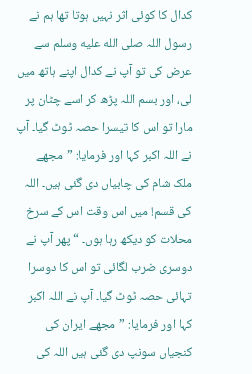کدال کا کوئی اثر نہیں ہوتا تھا ہم نے رسول اللہ صلى الله عليه وسلم سے عرض کی تو آپ نے کدال اپنے ہاتھ میں لی، اور بسم اللہ پڑھ کر اسے چٹان پر مارا تو اس کا تیسرا حصہ ٹوٹ گیا۔ آپ نے اللہ اکبر کہا اور فرمایا: ”مجھے ملک شام کی چابیاں دی گئی ہیں۔ اللہ کی قسم! میں اس وقت اس کے سرخ محلات کو دیکھ رہا ہوں۔ “ پھر آپ نے دوسری ضرب لگائی تو اس کا دوسرا تہائی حصہ ٹوٹ گیا۔ آپ نے اللہ اکبر کہا اور فرمایا: ”مجھے ایران کی کنجیاں سونپ دی گئی ہیں اللہ کی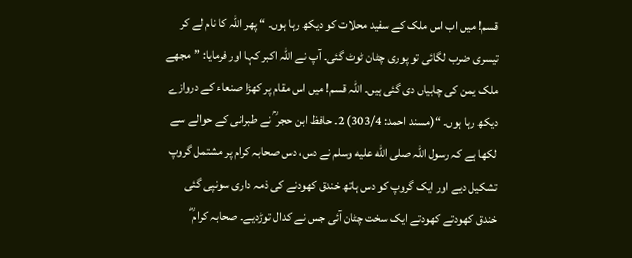قسم! میں اب اس ملک کے سفید محلات کو دیکھ رہا ہوں۔ “ پھر اللہ کا نام لے کر تیسری ضرب لگائی تو پوری چٹان ٹوٹ گئی۔ آپ نے اللہ اکبر کہا اور فرمایا: ”مجھے ملک یمن کی چابیاں دی گئی ہیں۔ اللہ قسم! میں اس مقام پر کھڑا صنعاء کے دروازے دیکھ رہا ہوں۔ “(مسند احمد: 303/4) 2۔ حافظ ابن حجر ؒ نے طبرانی کے حوالے سے لکھا ہے کہ رسول اللہ صلى الله عليه وسلم نے دس، دس صحابہ کرام پر مشتمل گروپ تشکیل دیے اور ایک گروپ کو دس ہاتھ خندق کھودنے کی ذمہ داری سونپی گئی خندق کھودتے کھودتے ایک سخت چٹان آئی جس نے کدال توڑدیے۔ صحابہ کرام ؓ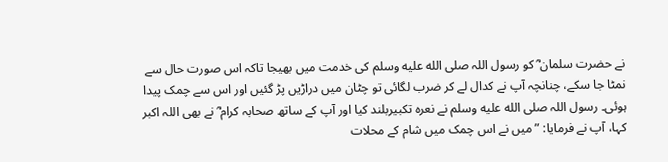نے حضرت سلمان ؓ کو رسول اللہ صلى الله عليه وسلم کی خدمت میں بھیجا تاکہ اس صورت حال سے نمٹا جا سکے، چنانچہ آپ نے کدال لے کر ضرب لگائی تو چٹان میں دراڑیں پڑ گئیں اور اس سے چمک پیدا ہوئی۔ رسول اللہ صلى الله عليه وسلم نے نعرہ تکبیربلند کیا اور آپ کے ساتھ صحابہ کرام ؓ نے بھی اللہ اکبر کہا، آپ نے فرمایا: ”میں نے اس چمک میں شام کے محلات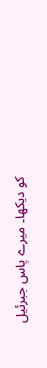کو دیکھا۔ میرے پاس جبرئیل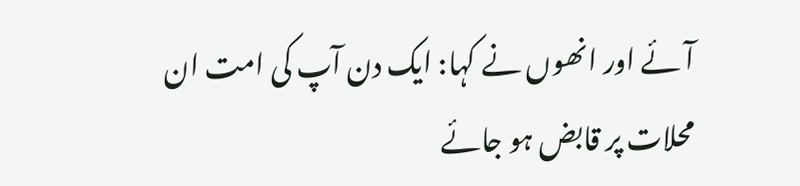آئے اور انھوں نے کہا: ایک دن آپ کی امت ان محلات پر قابض ہو جائے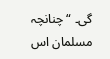گی۔ “ چنانچہ مسلمان اس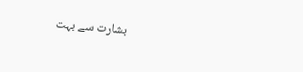بشارت سے بہت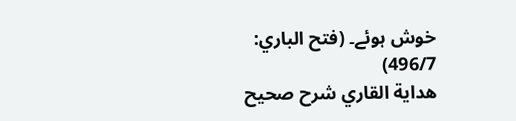خوش ہوئے۔ (فتح الباري: 496/7)
هداية القاري شرح صحيح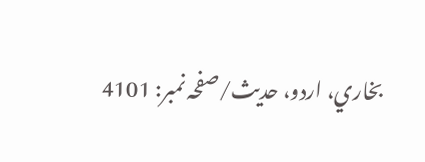بخاري، اردو، حدیث/صفحہ نمبر: 4101